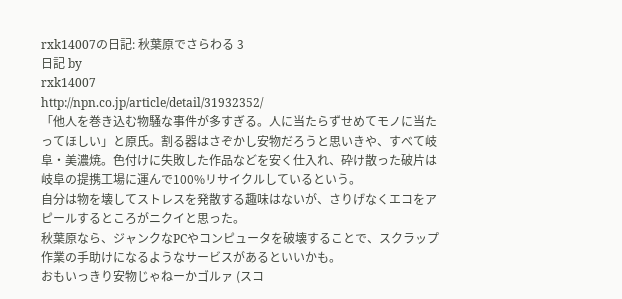rxk14007の日記: 秋葉原でさらわる 3
日記 by
rxk14007
http://npn.co.jp/article/detail/31932352/
「他人を巻き込む物騒な事件が多すぎる。人に当たらずせめてモノに当たってほしい」と原氏。割る器はさぞかし安物だろうと思いきや、すべて岐阜・美濃焼。色付けに失敗した作品などを安く仕入れ、砕け散った破片は岐阜の提携工場に運んで100%リサイクルしているという。
自分は物を壊してストレスを発散する趣味はないが、さりげなくエコをアピールするところがニクイと思った。
秋葉原なら、ジャンクなPCやコンピュータを破壊することで、スクラップ作業の手助けになるようなサービスがあるといいかも。
おもいっきり安物じゃねーかゴルァ (スコ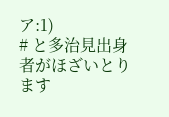ア:1)
# と多治見出身者がほざいとります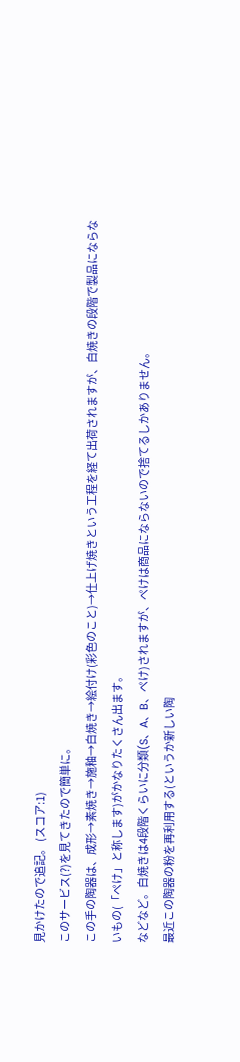見かけたので追記。 (スコア:1)
このサービス(?)を見てきたので簡単に。
この手の陶器は、成形→素焼き→施釉→白焼き→絵付け(彩色のこと)→仕上げ焼きという工程を経て出荷されますが、白焼きの段階で製品にならないもの(「ぺけ」と称します)がかなりたくさん出ます。
などなど。白焼きは4段階くらいに分類(S、A、B、ぺけ)されますが、ぺけは商品にならないので捨てるしかありません。
最近この陶器の粉を再利用する(というか新しい陶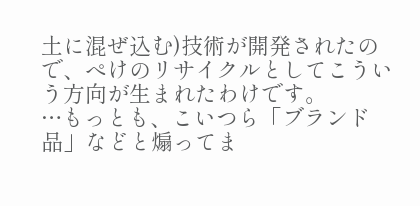土に混ぜ込む)技術が開発されたので、ぺけのリサイクルとしてこういう方向が生まれたわけです。
…もっとも、こいつら「ブランド品」などと煽ってま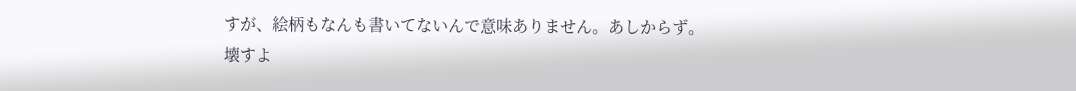すが、絵柄もなんも書いてないんで意味ありません。あしからず。
壊すよ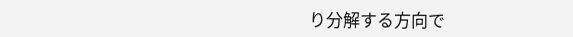り分解する方向で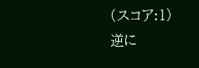(スコア:1)
逆に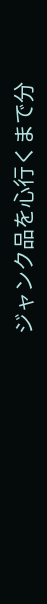ジャンク品を心行くまで分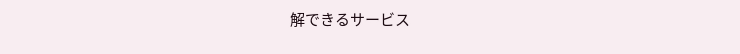解できるサービス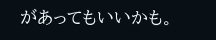があってもいいかも。